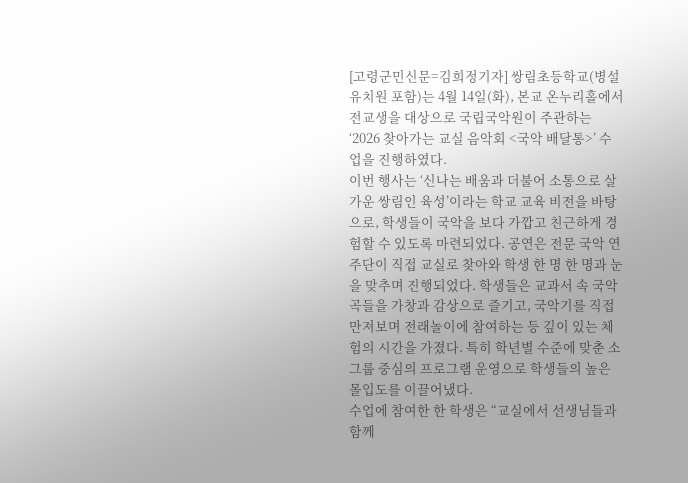[고령군민신문=김희정기자] 쌍림초등학교(병설유치원 포함)는 4월 14일(화), 본교 온누리홀에서 전교생을 대상으로 국립국악원이 주관하는 ‘2026 찾아가는 교실 음악회 <국악 배달통>’ 수업을 진행하였다.
이번 행사는 ‘신나는 배움과 더불어 소통으로 살가운 쌍림인 육성’이라는 학교 교육 비전을 바탕으로, 학생들이 국악을 보다 가깝고 친근하게 경험할 수 있도록 마련되었다. 공연은 전문 국악 연주단이 직접 교실로 찾아와 학생 한 명 한 명과 눈을 맞추며 진행되었다. 학생들은 교과서 속 국악 곡들을 가창과 감상으로 즐기고, 국악기를 직접 만져보며 전래놀이에 참여하는 등 깊이 있는 체험의 시간을 가졌다. 특히 학년별 수준에 맞춘 소그룹 중심의 프로그램 운영으로 학생들의 높은 몰입도를 이끌어냈다.
수업에 참여한 한 학생은 “교실에서 선생님들과 함께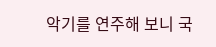악기를 연주해 보니 국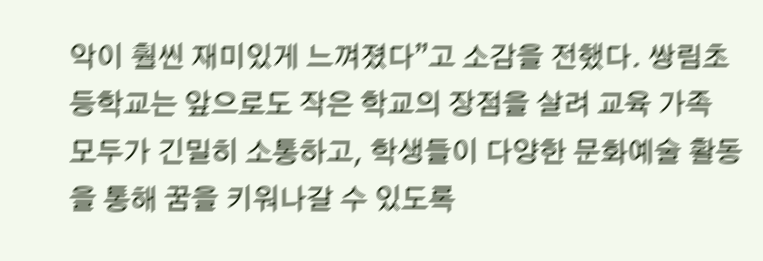악이 훨씬 재미있게 느껴졌다”고 소감을 전했다. 쌍림초등학교는 앞으로도 작은 학교의 장점을 살려 교육 가족 모두가 긴밀히 소통하고, 학생들이 다양한 문화예술 활동을 통해 꿈을 키워나갈 수 있도록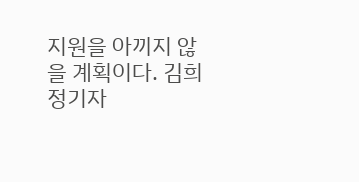지원을 아끼지 않을 계획이다. 김희정기자